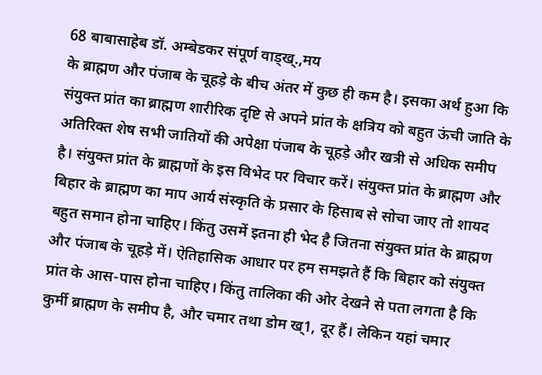68 बाबासाहेब डॉ. अम्बेडकर संपूर्ण वाड्ख्.,मय
के ब्राह्मण और पंजाब के चूहड़े के बीच अंतर में कुछ ही कम है। इसका अर्थ हुआ कि संयुक्त प्रांत का ब्राह्मण शारीरिक दृष्टि से अपने प्रांत के क्षत्रिय को बहुत ऊंची जाति के अतिरिक्त शेष सभी जातियों की अपेक्षा पंजाब के चूहड़े और खत्री से अधिक समीप है। संयुक्त प्रांत के ब्राह्मणों के इस विभेद पर विचार करें। संयुक्त प्रांत के ब्राह्मण और बिहार के ब्राह्मण का माप आर्य संस्कृति के प्रसार के हिसाब से सोचा जाए तो शायद बहुत समान होना चाहिए। किंतु उसमें इतना ही भेद है जितना संयुक्त प्रांत के ब्राह्मण और पंजाब के चूहड़े में। ऐतिहासिक आधार पर हम समझते हैं कि बिहार को संयुक्त प्रांत के आस-पास होना चाहिए। किंतु तालिका की ओर देखने से पता लगता है कि कुर्मी ब्राह्मण के समीप है, और चमार तथा डोम ख्1, दूर हैं। लेकिन यहां चमार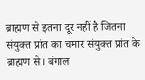ब्राह्मण से इतना दूर नहीं है जितना संयुक्त प्रांत का चमार संयुक्त प्रांत के ब्राह्मण से। बंगाल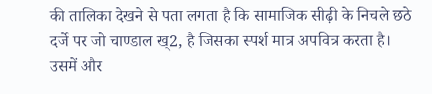की तालिका देखने से पता लगता है कि सामाजिक सीढ़ी के निचले छठे दर्जे पर जो चाण्डाल ख्2, है जिसका स्पर्श मात्र अपवित्र करता है। उसमें और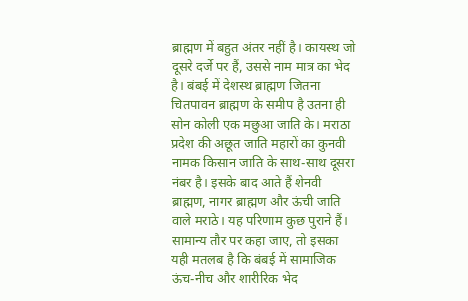ब्राह्मण में बहुत अंतर नहीं है। कायस्थ जो दूसरे दर्जे पर हैं, उससे नाम मात्र का भेद है। बंबई में देशस्थ ब्राह्मण जितना चितपावन ब्राह्मण के समीप है उतना ही सोन कोली एक मछुआ जाति के। मराठा प्रदेश की अछूत जाति महारों का कुनवी नामक किसान जाति के साथ-साथ दूसरा नंबर है। इसके बाद आते हैं शेनवी ब्राह्मण, नागर ब्राह्मण और ऊंची जाति वाले मराठे। यह परिणाम कुछ पुराने हैं। सामान्य तौर पर कहा जाए, तो इसका यही मतलब है कि बंबई में सामाजिक ऊंच-नीच और शारीरिक भेद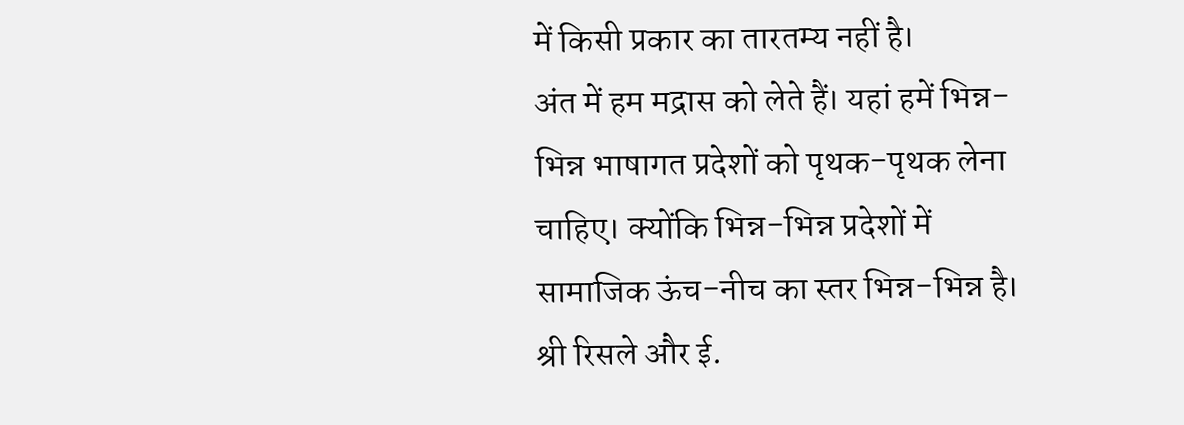में किसी प्रकार का तारतम्य नहीं है।
अंत में हम मद्रास को लेते हैं। यहां हमें भिन्न-भिन्न भाषागत प्रदेशों को पृथक-पृथक लेना चाहिए। क्योंकि भिन्न-भिन्न प्रदेशों में सामाजिक ऊंच-नीच का स्तर भिन्न-भिन्न है। श्री रिसले और ई.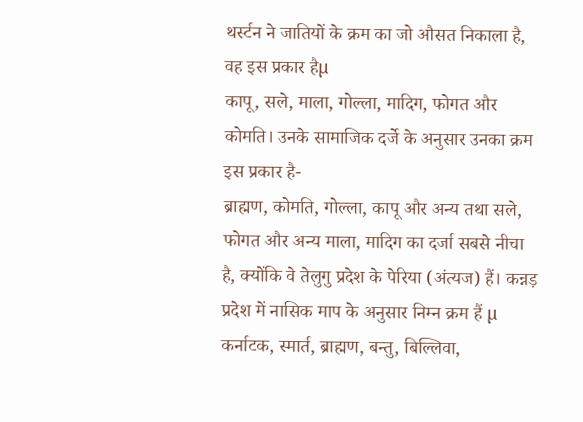थर्स्टन ने जातियों के क्रम का जो औसत निकाला है, वह इस प्रकार हैµ
कापू, सले, माला, गोल्ला, मादिग, फोगत और कोमति। उनके सामाजिक दर्जे के अनुसार उनका क्रम इस प्रकार है-
ब्राह्मण, कोमति, गोल्ला, कापू और अन्य तथा सले, फोगत और अन्य माला, मादिग का दर्जा सबसे नीचा है, क्योंकि वे तेलुगु प्रदेश के पेरिया (अंत्यज) हैं। कन्नड़ प्रदेश में नासिक माप के अनुसार निम्न क्रम हैं µ
कर्नाटक, स्मार्त, ब्राह्मण, बन्तु, बिल्लिवा,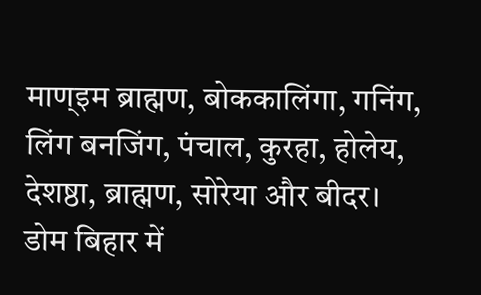माण्इम ब्राह्मण, बोककालिंगा, गनिंग, लिंग बनजिंग, पंचाल, कुरहा, होलेय, देशष्ठा, ब्राह्मण, सोरेया और बीदर।
डोम बिहार में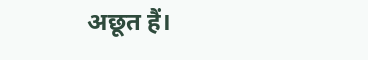अछूत हैं।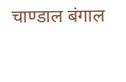चाण्डाल बंगाल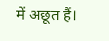में अछूत हैं।